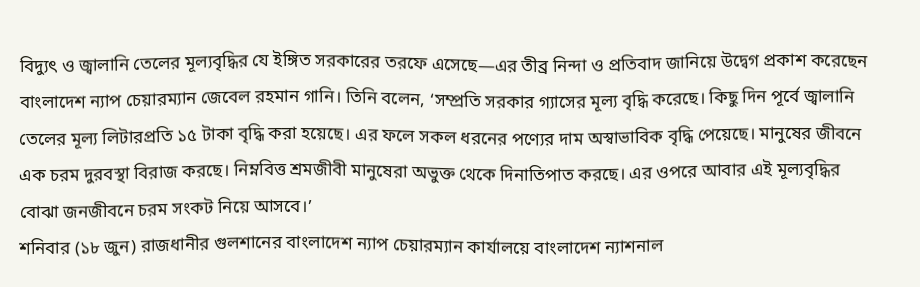বিদ্যুৎ ও জ্বালানি তেলের মূল্যবৃদ্ধির যে ইঙ্গিত সরকারের তরফে এসেছে—এর তীব্র নিন্দা ও প্রতিবাদ জানিয়ে উদ্বেগ প্রকাশ করেছেন বাংলাদেশ ন্যাপ চেয়ারম্যান জেবেল রহমান গানি। তিনি বলেন, ‘সম্প্রতি সরকার গ্যাসের মূল্য বৃদ্ধি করেছে। কিছু দিন পূর্বে জ্বালানি তেলের মূল্য লিটারপ্রতি ১৫ টাকা বৃদ্ধি করা হয়েছে। এর ফলে সকল ধরনের পণ্যের দাম অস্বাভাবিক বৃদ্ধি পেয়েছে। মানুষের জীবনে এক চরম দুরবস্থা বিরাজ করছে। নিম্নবিত্ত শ্রমজীবী মানুষেরা অভুক্ত থেকে দিনাতিপাত করছে। এর ওপরে আবার এই মূল্যবৃদ্ধির বোঝা জনজীবনে চরম সংকট নিয়ে আসবে।’
শনিবার (১৮ জুন) রাজধানীর গুলশানের বাংলাদেশ ন্যাপ চেয়ারম্যান কার্যালয়ে বাংলাদেশ ন্যাশনাল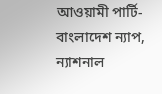আওয়ামী পার্টি-বাংলাদেশ ন্যাপ, ন্যাশনাল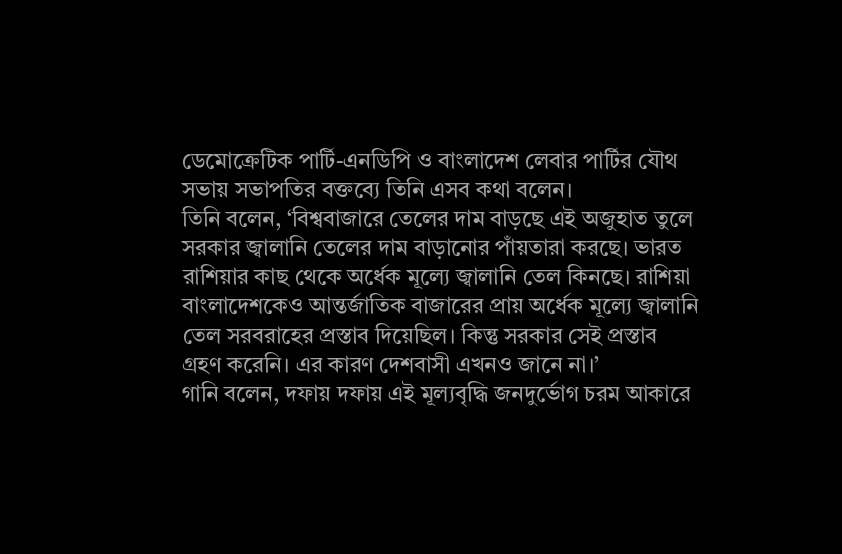ডেমোক্রেটিক পার্টি-এনডিপি ও বাংলাদেশ লেবার পার্টির যৌথ সভায় সভাপতির বক্তব্যে তিনি এসব কথা বলেন।
তিনি বলেন, ‘বিশ্ববাজারে তেলের দাম বাড়ছে এই অজুহাত তুলে সরকার জ্বালানি তেলের দাম বাড়ানোর পাঁয়তারা করছে। ভারত রাশিয়ার কাছ থেকে অর্ধেক মূল্যে জ্বালানি তেল কিনছে। রাশিয়া বাংলাদেশকেও আন্তর্জাতিক বাজারের প্রায় অর্ধেক মূল্যে জ্বালানি তেল সরবরাহের প্রস্তাব দিয়েছিল। কিন্তু সরকার সেই প্রস্তাব গ্রহণ করেনি। এর কারণ দেশবাসী এখনও জানে না।’
গানি বলেন, দফায় দফায় এই মূল্যবৃদ্ধি জনদুর্ভোগ চরম আকারে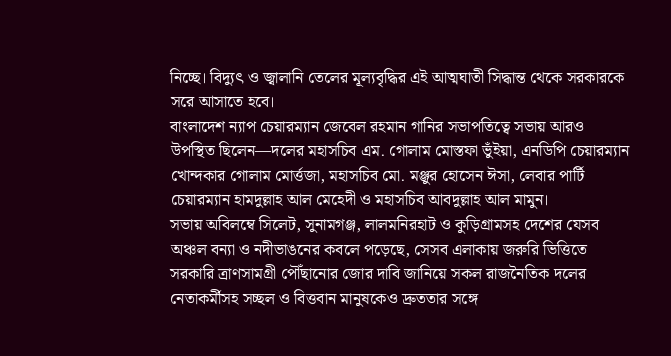নিচ্ছে। বিদ্যুৎ ও জ্বালানি তেলের মূল্যবৃদ্ধির এই আত্মঘাতী সিদ্ধান্ত থেকে সরকারকে সরে আসাতে হবে।
বাংলাদেশ ন্যাপ চেয়ারম্যান জেবেল রহমান গানির সভাপতিত্বে সভায় আরও উপস্থিত ছিলেন—দলের মহাসচিব এম. গোলাম মোস্তফা ভুঁইয়া, এনডিপি চেয়ারম্যান খোন্দকার গোলাম মোর্ত্তজা, মহাসচিব মো. মঞ্জুর হোসেন ঈসা, লেবার পার্টি চেয়ারম্যান হামদুল্লাহ আল মেহেদী ও মহাসচিব আবদুল্লাহ আল মামুন।
সভায় অবিলম্বে সিলেট, সুনামগঞ্জ, লালমনিরহাট ও কুড়িগ্রামসহ দেশের যেসব অঞ্চল বন্যা ও নদীভাঙনের কবলে পড়েছে, সেসব এলাকায় জরুরি ভিত্তিতে সরকারি ত্রাণসামগ্রী পৌঁছানোর জোর দাবি জানিয়ে সকল রাজনৈতিক দলের নেতাকর্মীসহ সচ্ছল ও বিত্তবান মানুষকেও দ্রুততার সঙ্গে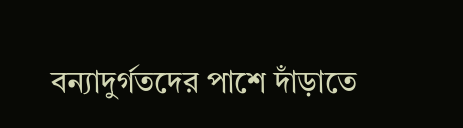বন্যাদুর্গতদের পাশে দাঁড়াতে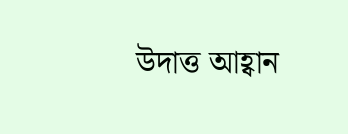উদাত্ত আহ্বান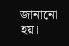জানানো হয়।